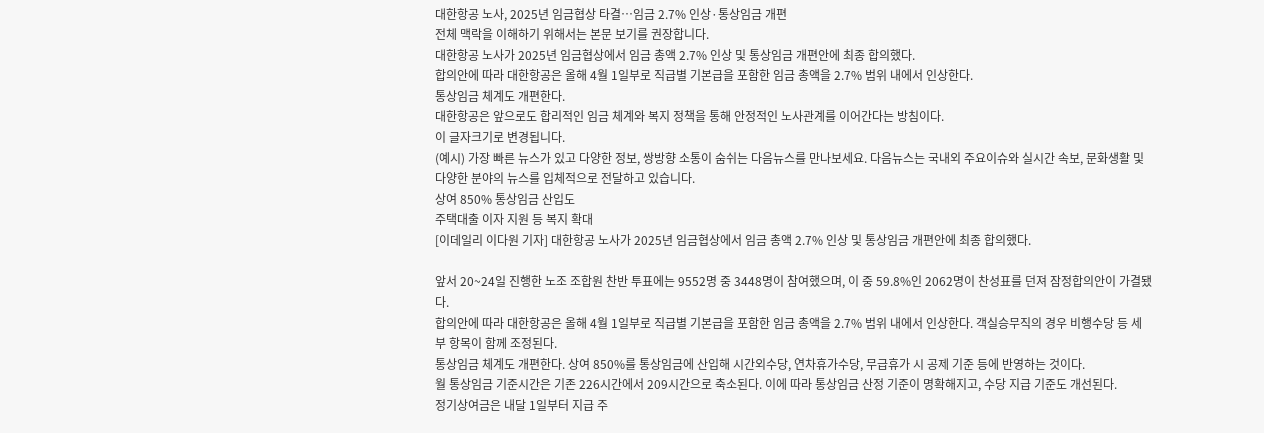대한항공 노사, 2025년 임금협상 타결…임금 2.7% 인상·통상임금 개편
전체 맥락을 이해하기 위해서는 본문 보기를 권장합니다.
대한항공 노사가 2025년 임금협상에서 임금 총액 2.7% 인상 및 통상임금 개편안에 최종 합의했다.
합의안에 따라 대한항공은 올해 4월 1일부로 직급별 기본급을 포함한 임금 총액을 2.7% 범위 내에서 인상한다.
통상임금 체계도 개편한다.
대한항공은 앞으로도 합리적인 임금 체계와 복지 정책을 통해 안정적인 노사관계를 이어간다는 방침이다.
이 글자크기로 변경됩니다.
(예시) 가장 빠른 뉴스가 있고 다양한 정보, 쌍방향 소통이 숨쉬는 다음뉴스를 만나보세요. 다음뉴스는 국내외 주요이슈와 실시간 속보, 문화생활 및 다양한 분야의 뉴스를 입체적으로 전달하고 있습니다.
상여 850% 통상임금 산입도
주택대출 이자 지원 등 복지 확대
[이데일리 이다원 기자] 대한항공 노사가 2025년 임금협상에서 임금 총액 2.7% 인상 및 통상임금 개편안에 최종 합의했다.

앞서 20~24일 진행한 노조 조합원 찬반 투표에는 9552명 중 3448명이 참여했으며, 이 중 59.8%인 2062명이 찬성표를 던져 잠정합의안이 가결됐다.
합의안에 따라 대한항공은 올해 4월 1일부로 직급별 기본급을 포함한 임금 총액을 2.7% 범위 내에서 인상한다. 객실승무직의 경우 비행수당 등 세부 항목이 함께 조정된다.
통상임금 체계도 개편한다. 상여 850%를 통상임금에 산입해 시간외수당, 연차휴가수당, 무급휴가 시 공제 기준 등에 반영하는 것이다.
월 통상임금 기준시간은 기존 226시간에서 209시간으로 축소된다. 이에 따라 통상임금 산정 기준이 명확해지고, 수당 지급 기준도 개선된다.
정기상여금은 내달 1일부터 지급 주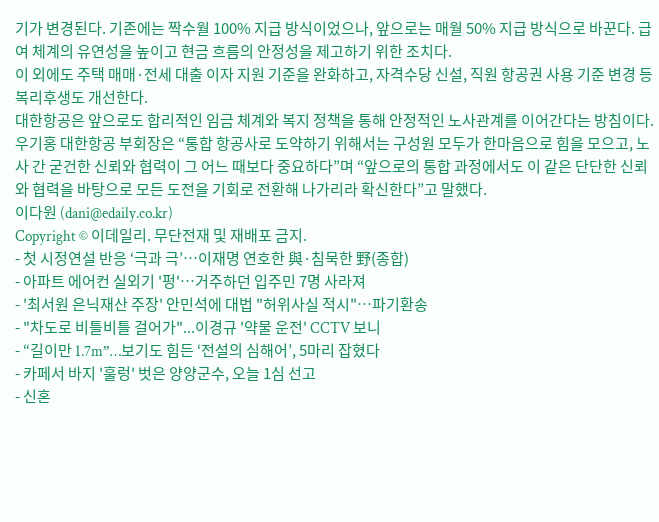기가 변경된다. 기존에는 짝수월 100% 지급 방식이었으나, 앞으로는 매월 50% 지급 방식으로 바꾼다. 급여 체계의 유연성을 높이고 현금 흐름의 안정성을 제고하기 위한 조치다.
이 외에도 주택 매매·전세 대출 이자 지원 기준을 완화하고, 자격수당 신설, 직원 항공권 사용 기준 변경 등 복리후생도 개선한다.
대한항공은 앞으로도 합리적인 임금 체계와 복지 정책을 통해 안정적인 노사관계를 이어간다는 방침이다.
우기홍 대한항공 부회장은 “통합 항공사로 도약하기 위해서는 구성원 모두가 한마음으로 힘을 모으고, 노사 간 굳건한 신뢰와 협력이 그 어느 때보다 중요하다”며 “앞으로의 통합 과정에서도 이 같은 단단한 신뢰와 협력을 바탕으로 모든 도전을 기회로 전환해 나가리라 확신한다”고 말했다.
이다원 (dani@edaily.co.kr)
Copyright © 이데일리. 무단전재 및 재배포 금지.
- 첫 시정연설 반응 ‘극과 극’…이재명 연호한 與·침묵한 野(종합)
- 아파트 에어컨 실외기 '펑'…거주하던 입주민 7명 사라져
- '최서원 은닉재산 주장' 안민석에 대법 "허위사실 적시"…파기환송
- "차도로 비틀비틀 걸어가"...이경규 '약물 운전' CCTV 보니
- “길이만 1.7m”…보기도 힘든 ‘전설의 심해어’, 5마리 잡혔다
- 카페서 바지 '훌렁' 벗은 양양군수, 오늘 1심 선고
- 신혼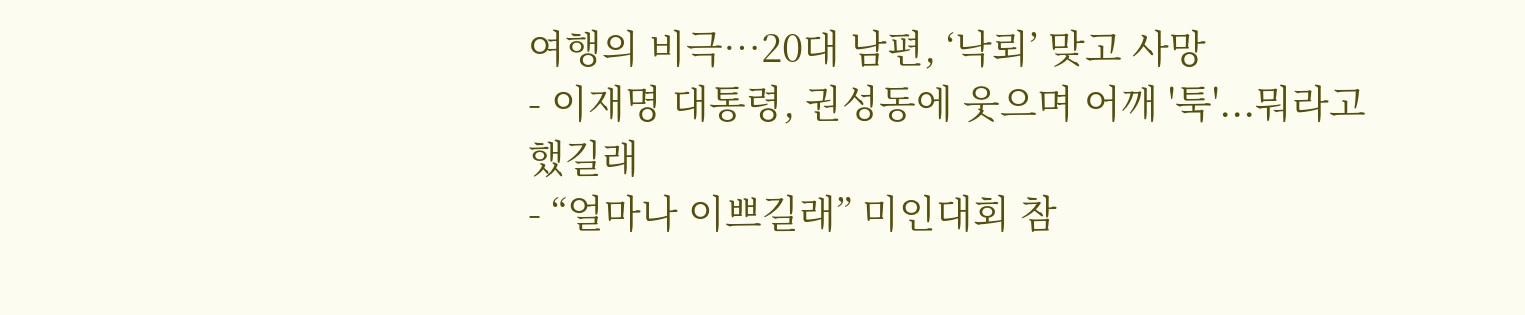여행의 비극…20대 남편, ‘낙뢰’ 맞고 사망
- 이재명 대통령, 권성동에 웃으며 어깨 '툭'...뭐라고 했길래
- “얼마나 이쁘길래” 미인대회 참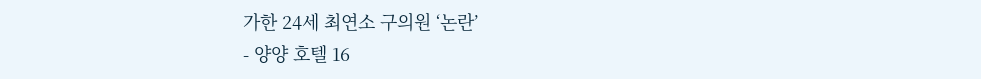가한 24세 최연소 구의원 ‘논란’
- 양양 호텔 16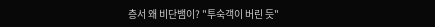층서 왜 비단뱀이? "투숙객이 버린 듯"